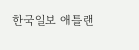한국일보 애틀랜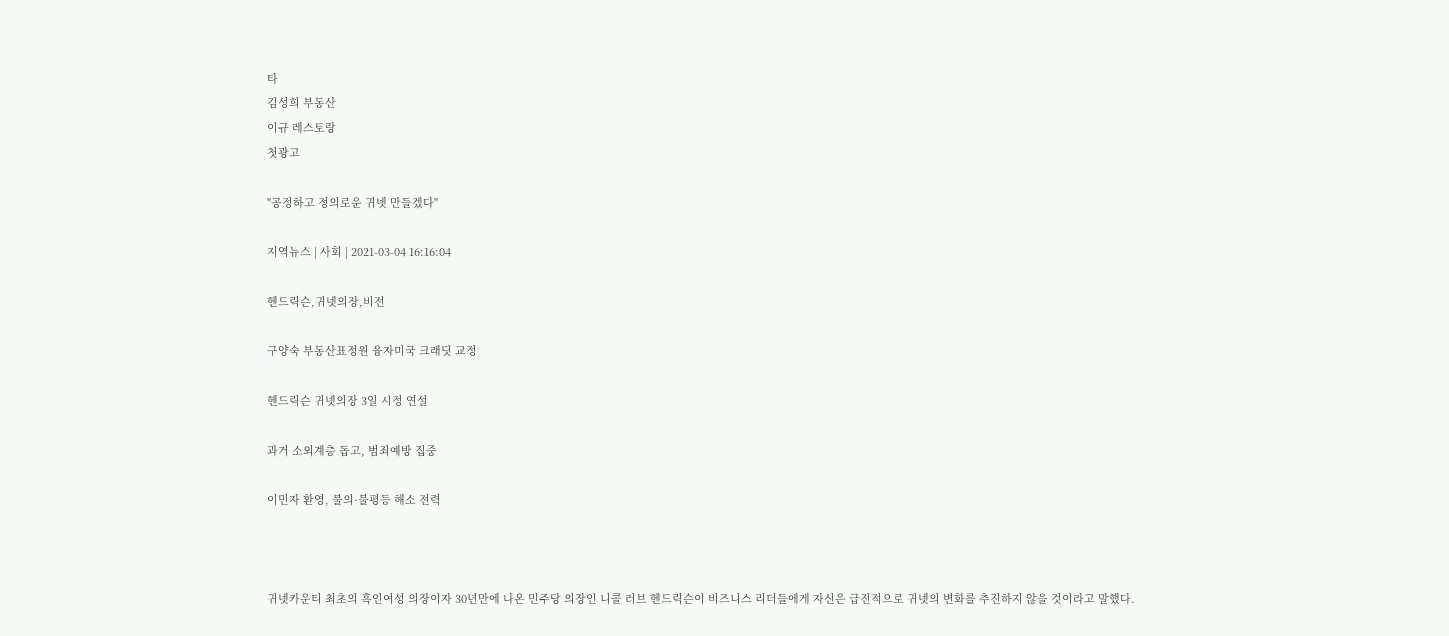타
김성희 부동산
이규 레스토랑
첫광고

"공정하고 정의로운 귀넷 만들겠다"

지역뉴스 | 사회 | 2021-03-04 16:16:04

헨드릭슨,귀넷의장,비전

구양숙 부동산표정원 융자미국 크래딧 교정

헨드릭슨 귀넷의장 3일 시정 연설

과거 소외계층 돕고, 범죄예방 집중

이민자 환영, 불의·불평등 해소 전력



귀넷카운티 최초의 흑인여성 의장이자 30년만에 나온 민주당 의장인 니콜 러브 헨드릭슨이 비즈니스 리더들에게 자신은 급진적으로 귀넷의 변화를 추진하지 않을 것이라고 말했다.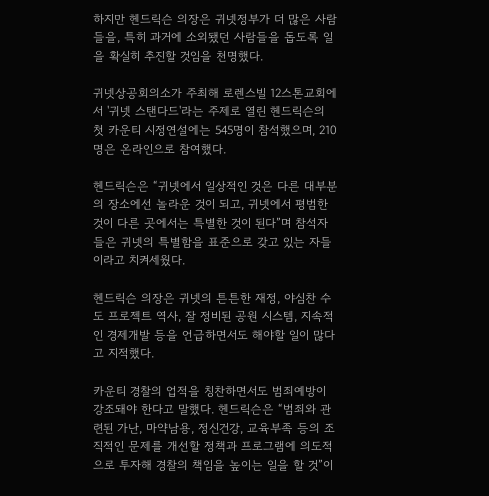하지만 헨드릭슨 의장은 귀넷정부가 더 많은 사람들을, 특히 과거에 소외됐던 사람들을 돕도록 일을 확실히 추진할 것임을 천명했다.

귀넷상공회의소가 주최해 로렌스빌 12스톤교회에서 '귀넷 스탠다드'라는 주제로 열린 헨드릭슨의 첫 카운티 시정연설에는 545명이 참석했으며, 210명은 온라인으로 참여했다.

헨드릭슨은 “귀넷에서 일상적인 것은 다른 대부분의 장소에선 놀라운 것이 되고, 귀넷에서 평범한 것이 다른 곳에서는 특별한 것이 된다”며 참석자들은 귀넷의 특별함을 표준으로 갖고 있는 자들이라고 치켜세웠다.

헨드릭슨 의장은 귀넷의 튼튼한 재정, 야심찬 수도 프로젝트 역사, 잘 정비된 공원 시스템, 지속적인 경제개발 등을 언급하면서도 해야할 일이 많다고 지적했다.

카운티 경찰의 업적을 칭찬하면서도 범죄예방이 강조돼야 한다고 말했다. 헨드릭슨은 “범죄와 관련된 가난, 마약남용, 정신건강, 교육부족 등의 조직적인 문제를 개선할 정책과 프로그램에 의도적으로 투자해 경찰의 책임을 높이는 일을 할 것”이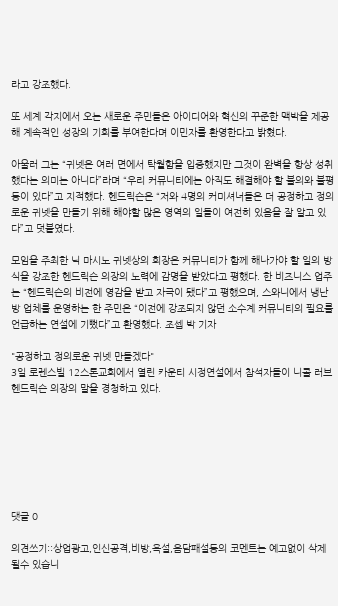라고 강조했다.

또 세계 각지에서 오는 새로운 주민들은 아이디어와 혁신의 꾸준한 맥박을 제공해 계속적인 성장의 기회를 부여한다며 이민자를 환영한다고 밝혔다.

아울러 그는 “귀넷은 여러 면에서 탁월함을 입증했지만 그것이 완벽을 항상 성취했다는 의미는 아니다”라며 “우리 커뮤니티에는 아직도 해결해야 할 불의와 불평등이 있다”고 지적했다. 헨드릭슨은 “저와 4명의 커미셔너들은 더 공정하고 정의로운 귀넷을 만들기 위해 해야할 많은 영역의 일들이 여전히 있음을 잘 알고 있다”고 덧붙였다.

모임을 주최한 닉 마시노 귀넷상의 회장은 커뮤니티가 함께 해나가야 할 일의 방식을 강조한 헨드릭슨 의장의 노력에 감명을 받았다고 평했다. 한 비즈니스 업주는 “헨드릭슨의 비전에 영감을 받고 자극이 됐다”고 평했으며, 스와니에서 냉난방 업체를 운영하는 한 주민은 “이전에 강조되지 않던 소수계 커뮤니티의 필요를 언급하는 연설에 기뻤다”고 환영했다. 조셉 박 기자

"공정하고 정의로운 귀넷 만들겠다"
3일 로렌스빌 12스톤교회에서 열린 카운티 시정연설에서 참석자들이 니콜 러브 헨드릭슨 의장의 말을 경청하고 있다.







댓글 0

의견쓰기::상업광고,인신공격,비방,욕설,음담패설등의 코멘트는 예고없이 삭제될수 있습니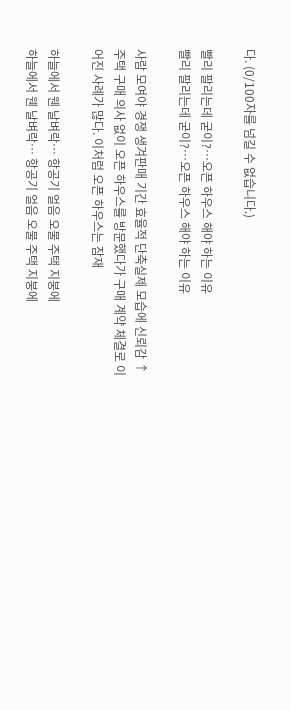다. (0/100자를 넘길 수 없습니다.)

빨리 팔리는데 굳이?…오픈 하우스 해야 하는 이유
빨리 팔리는데 굳이?…오픈 하우스 해야 하는 이유

사람 모여야 경쟁 생겨판매 기간 효율적 단축실제 모습에 신뢰감 ↑  주택 구매 의사 없이 오픈 하우스를 방문했다가 구매 계약 체결로 이어진 사례가 많다. 이처럼 오픈 하우스는 잠재

하늘에서 웬 날벼락… 항공기 얼음 오물 주택 지붕에
하늘에서 웬 날벼락… 항공기 얼음 오물 주택 지붕에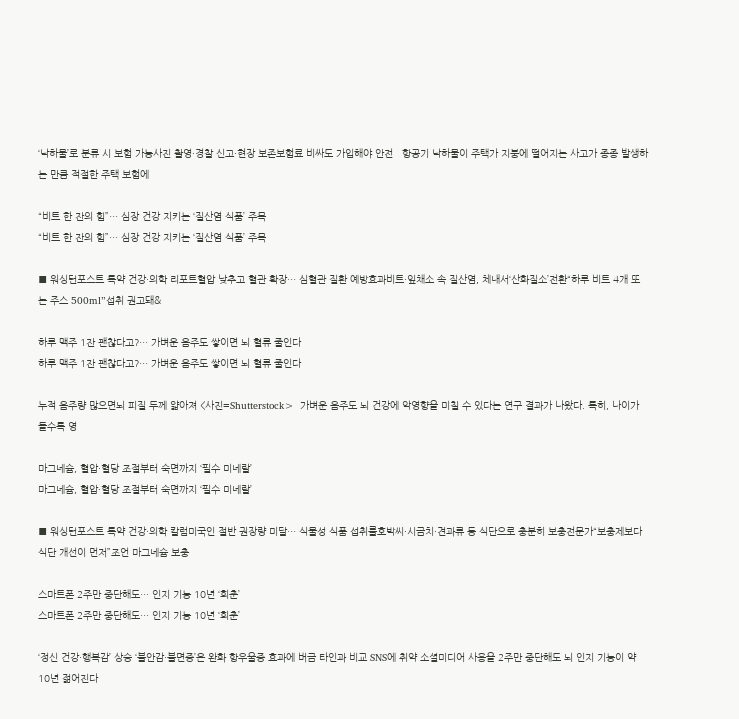‘낙하물’로 분류 시 보험 가능사진 촬영·경찰 신고·현장 보존보험료 비싸도 가입해야 안전   항공기 낙하물이 주택가 지붕에 떨어지는 사고가 종종 발생하는 만큼 적절한 주택 보험에

“비트 한 잔의 힘”… 심장 건강 지키는 ‘질산염 식품’ 주목
“비트 한 잔의 힘”… 심장 건강 지키는 ‘질산염 식품’ 주목

■ 워싱턴포스트 특약 건강·의학 리포트혈압 낮추고 혈관 확장… 심혈관 질환 예방효과비트·잎채소 속 질산염, 체내서‘산화질소’전환“하루 비트 4개 또는 주스 500ml”섭취 권고돼&

하루 맥주 1잔 괜찮다고?… 가벼운 음주도 쌓이면 뇌 혈류 줄인다
하루 맥주 1잔 괜찮다고?… 가벼운 음주도 쌓이면 뇌 혈류 줄인다

누적 음주량 많으면뇌 피질 두께 얇아져 <사진=Shutterstock>  가벼운 음주도 뇌 건강에 악영향을 미칠 수 있다는 연구 결과가 나왔다. 특히, 나이가 들수록 영

마그네슘, 혈압·혈당 조절부터 숙면까지 ‘필수 미네랄’
마그네슘, 혈압·혈당 조절부터 숙면까지 ‘필수 미네랄’

■ 워싱턴포스트 특약 건강·의학 칼럼미국인 절반 권장량 미달… 식물성 식품 섭취를호박씨·시금치·견과류 등 식단으로 충분히 보충전문가“보충제보다 식단 개선이 먼저”조언 마그네슘 보충

스마트폰 2주만 중단해도… 인지 기능 10년 ‘회춘’
스마트폰 2주만 중단해도… 인지 기능 10년 ‘회춘’

‘정신 건강·행복감’ 상승 ‘불안감·불면증’은 완화 항우울증 효과에 버금 타인과 비교 SNS에 취약 소셜미디어 사용을 2주만 중단해도 뇌 인지 기능이 약 10년 젊어진다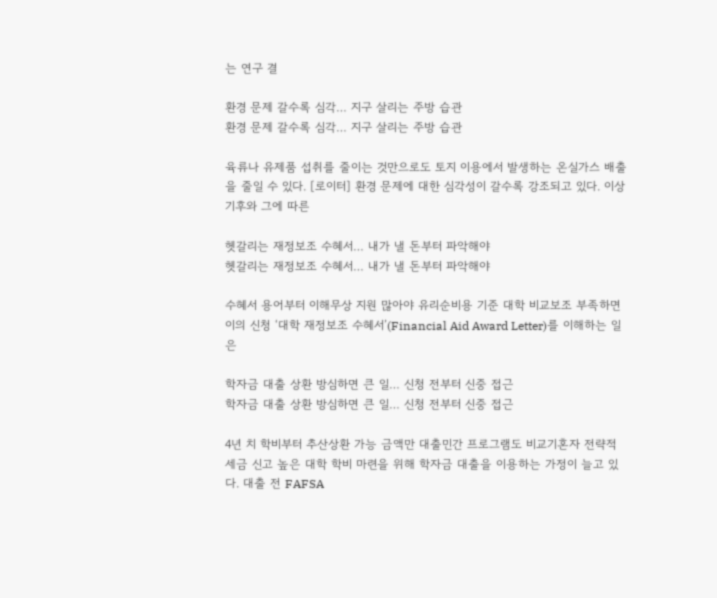는 연구 결

환경 문제 갈수록 심각… 지구 살리는 주방 습관
환경 문제 갈수록 심각… 지구 살리는 주방 습관

육류나 유제품 섭취를 줄이는 것만으로도 토지 이용에서 발생하는 온실가스 배출을 줄일 수 있다. [로이터] 환경 문제에 대한 심각성이 갈수록 강조되고 있다. 이상 기후와 그에 따른

헷갈리는 재정보조 수혜서… 내가 낼 돈부터 파악해야
헷갈리는 재정보조 수혜서… 내가 낼 돈부터 파악해야

수혜서 용어부터 이해무상 지원 많아야 유리순비용 기준 대학 비교보조 부족하면 이의 신청 ‘대학 재정보조 수혜서’(Financial Aid Award Letter)를 이해하는 일은

학자금 대출 상환 방심하면 큰 일… 신청 전부터 신중 접근
학자금 대출 상환 방심하면 큰 일… 신청 전부터 신중 접근

4년 치 학비부터 추산상환 가능 금액만 대출민간 프로그램도 비교기혼자 전략적 세금 신고 높은 대학 학비 마련을 위해 학자금 대출을 이용하는 가정이 늘고 있다. 대출 전 FAFSA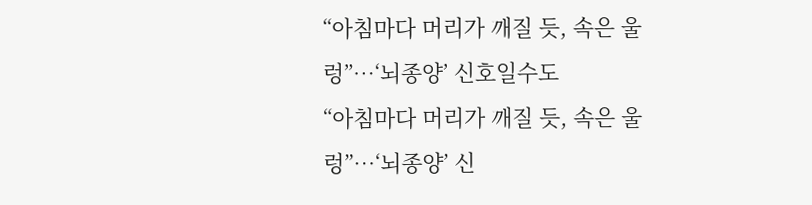“아침마다 머리가 깨질 듯, 속은 울렁”…‘뇌종양’ 신호일수도
“아침마다 머리가 깨질 듯, 속은 울렁”…‘뇌종양’ 신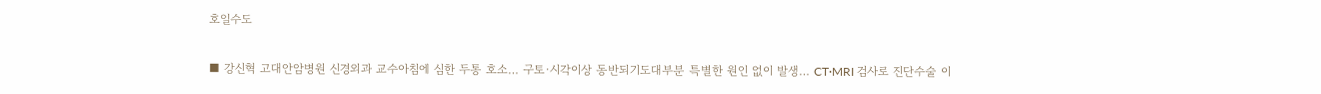호일수도

■ 강신혁 고대안암병원 신경외과 교수아침에 심한 두통 호소… 구토·시각이상 동반되기도대부분 특별한 원인 없이 발생… CT·MRI 검사로 진단수술 이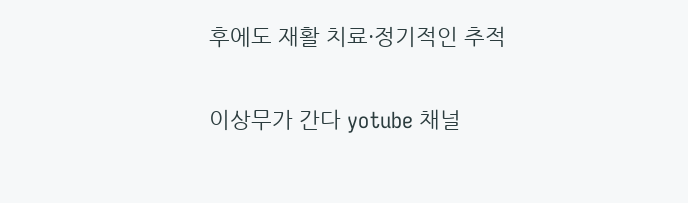후에도 재활 치료·정기적인 추적

이상무가 간다 yotube 채널